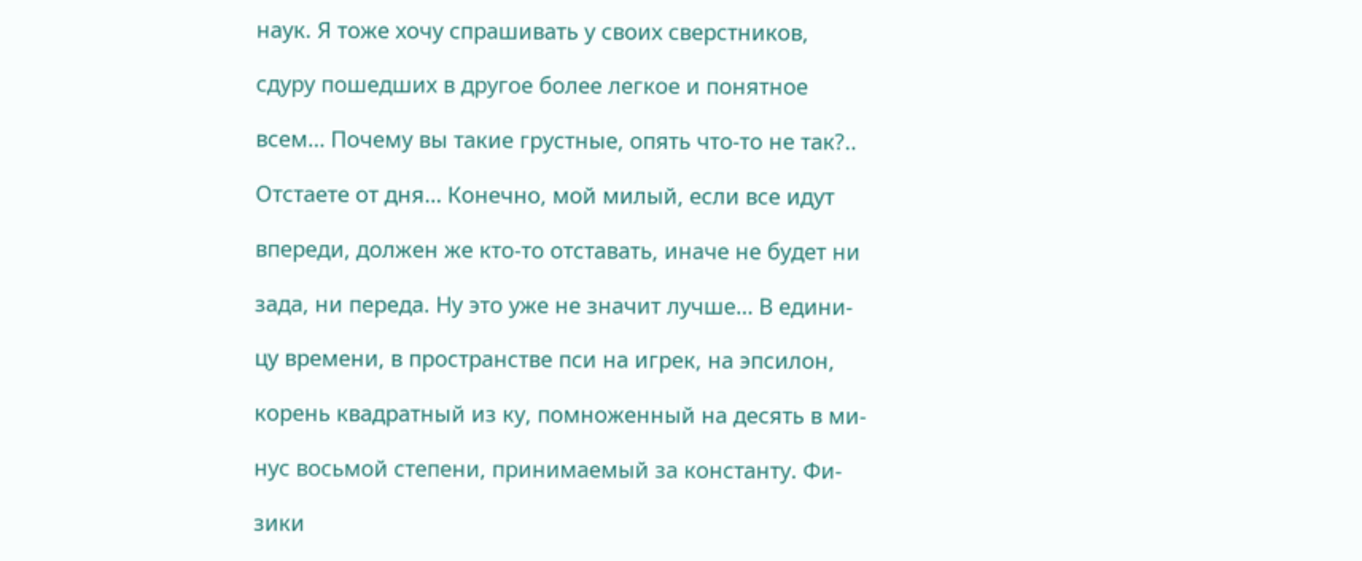наук. Я тоже хочу спрашивать у своих сверстников,

сдуру пошедших в другое более легкое и понятное

всем… Почему вы такие грустные, опять что-то не так?..

Отстаете от дня… Конечно, мой милый, если все идут

впереди, должен же кто-то отставать, иначе не будет ни

зада, ни переда. Ну это уже не значит лучше… В едини-

цу времени, в пространстве пси на игрек, на эпсилон,

корень квадратный из ку, помноженный на десять в ми-

нус восьмой степени, принимаемый за константу. Фи-

зики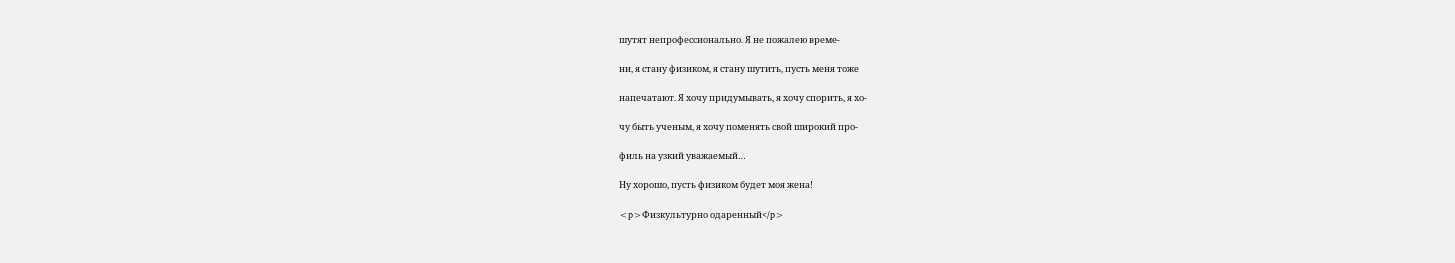шутят непрофессионально. Я не пожалею време-

ни, я стану физиком, я стану шутить, пусть меня тоже

напечатают. Я хочу придумывать, я хочу спорить, я хо-

чу быть ученым, я хочу поменять свой широкий про-

филь на узкий уважаемый…

Ну хорошо, пусть физиком будет моя жена!

<p>Физкультурно одаренный</p>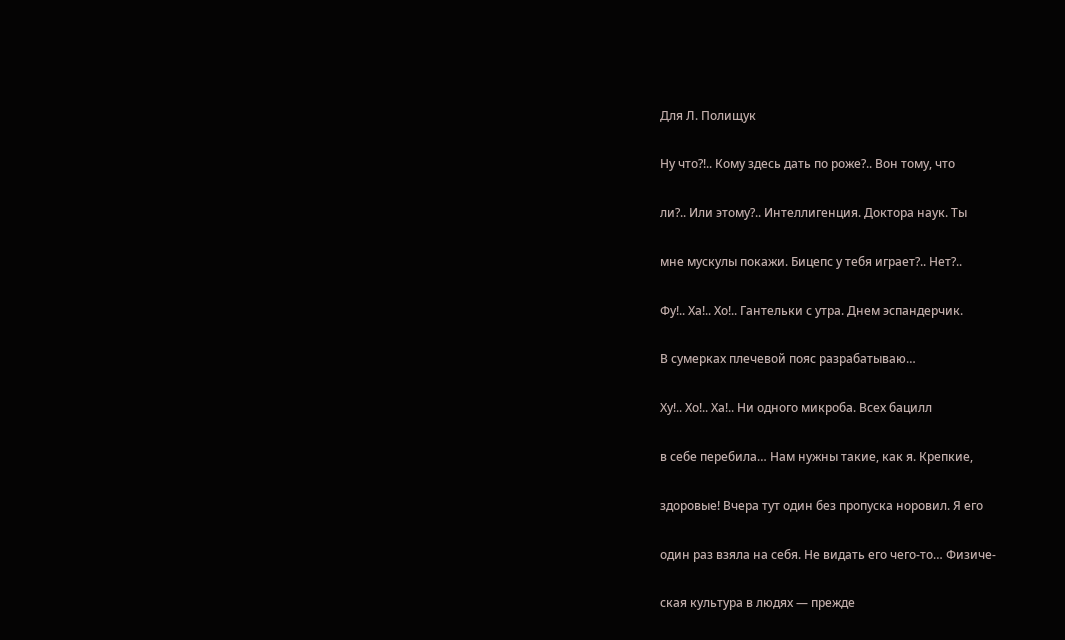Для Л. Полищук

Ну что?!.. Кому здесь дать по роже?.. Вон тому, что

ли?.. Или этому?.. Интеллигенция. Доктора наук. Ты

мне мускулы покажи. Бицепс у тебя играет?.. Нет?..

Фу!.. Ха!.. Хо!.. Гантельки с утра. Днем эспандерчик.

В сумерках плечевой пояс разрабатываю…

Ху!.. Хо!.. Ха!.. Ни одного микроба. Всех бацилл

в себе перебила… Нам нужны такие, как я. Крепкие,

здоровые! Вчера тут один без пропуска норовил. Я его

один раз взяла на себя. Не видать его чего-то… Физиче-

ская культура в людях — прежде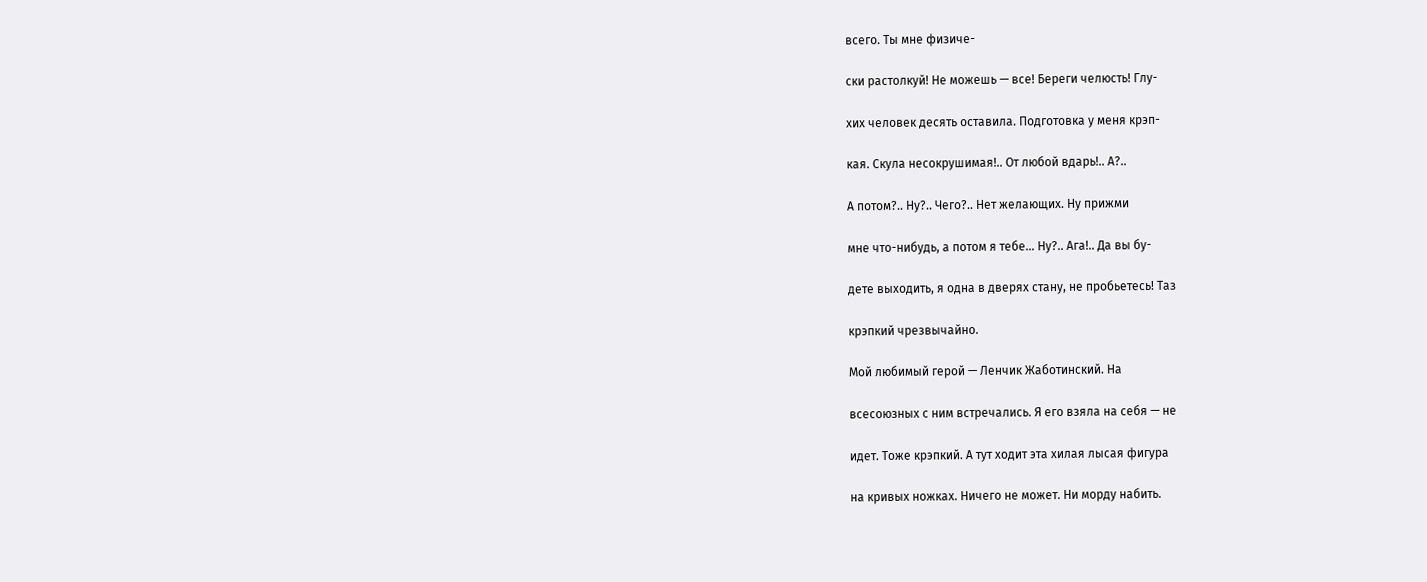всего. Ты мне физиче-

ски растолкуй! Не можешь — все! Береги челюсть! Глу-

хих человек десять оставила. Подготовка у меня крэп-

кая. Скула несокрушимая!.. От любой вдарь!.. А?..

А потом?.. Ну?.. Чего?.. Нет желающих. Ну прижми

мне что-нибудь, а потом я тебе… Ну?.. Ага!.. Да вы бу-

дете выходить, я одна в дверях стану, не пробьетесь! Таз

крэпкий чрезвычайно.

Мой любимый герой — Ленчик Жаботинский. На

всесоюзных с ним встречались. Я его взяла на себя — не

идет. Тоже крэпкий. А тут ходит эта хилая лысая фигура

на кривых ножках. Ничего не может. Ни морду набить.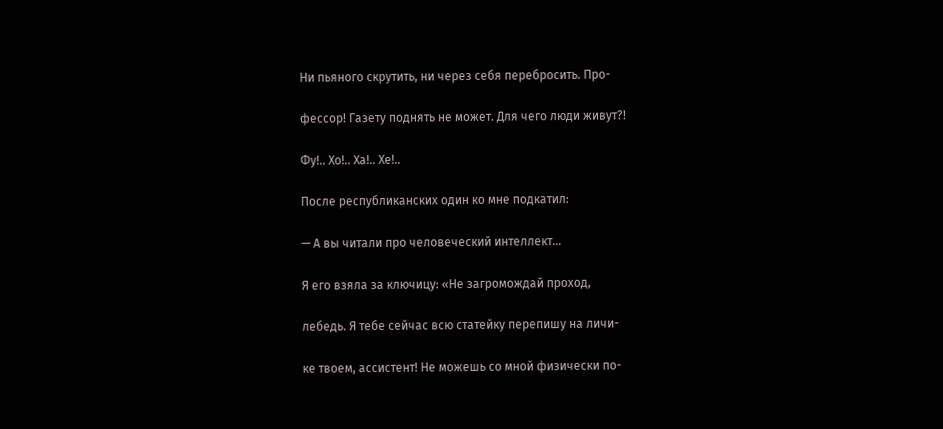Ни пьяного скрутить, ни через себя перебросить. Про-

фессор! Газету поднять не может. Для чего люди живут?!

Фу!.. Хо!.. Ха!.. Хе!..

После республиканских один ко мне подкатил:

— А вы читали про человеческий интеллект…

Я его взяла за ключицу: «Не загромождай проход,

лебедь. Я тебе сейчас всю статейку перепишу на личи-

ке твоем, ассистент! Не можешь со мной физически по-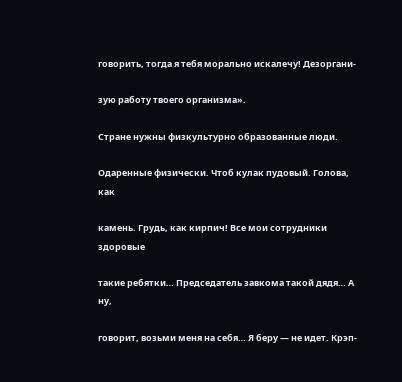говорить, тогда я тебя морально искалечу! Дезоргани-

зую работу твоего организма».

Стране нужны физкультурно образованные люди.

Одаренные физически. Чтоб кулак пудовый. Голова, как

камень. Грудь, как кирпич! Все мои сотрудники здоровые

такие ребятки… Председатель завкома такой дядя… А ну,

говорит, возьми меня на себя… Я беру — не идет. Крэп-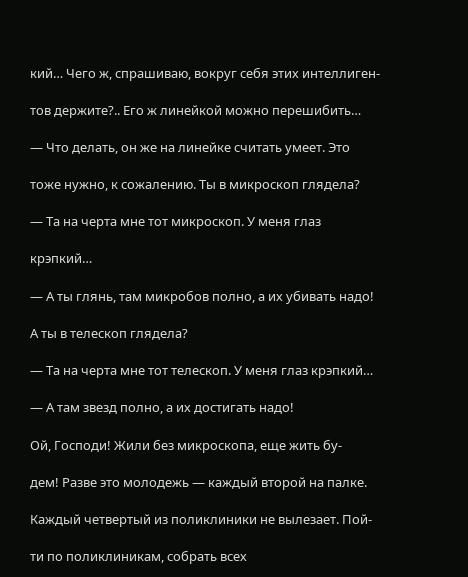кий… Чего ж, спрашиваю, вокруг себя этих интеллиген-

тов держите?.. Его ж линейкой можно перешибить…

— Что делать, он же на линейке считать умеет. Это

тоже нужно, к сожалению. Ты в микроскоп глядела?

— Та на черта мне тот микроскоп. У меня глаз

крэпкий…

— А ты глянь, там микробов полно, а их убивать надо!

А ты в телескоп глядела?

— Та на черта мне тот телескоп. У меня глаз крэпкий…

— А там звезд полно, а их достигать надо!

Ой, Господи! Жили без микроскопа, еще жить бу-

дем! Разве это молодежь — каждый второй на палке.

Каждый четвертый из поликлиники не вылезает. Пой-

ти по поликлиникам, собрать всех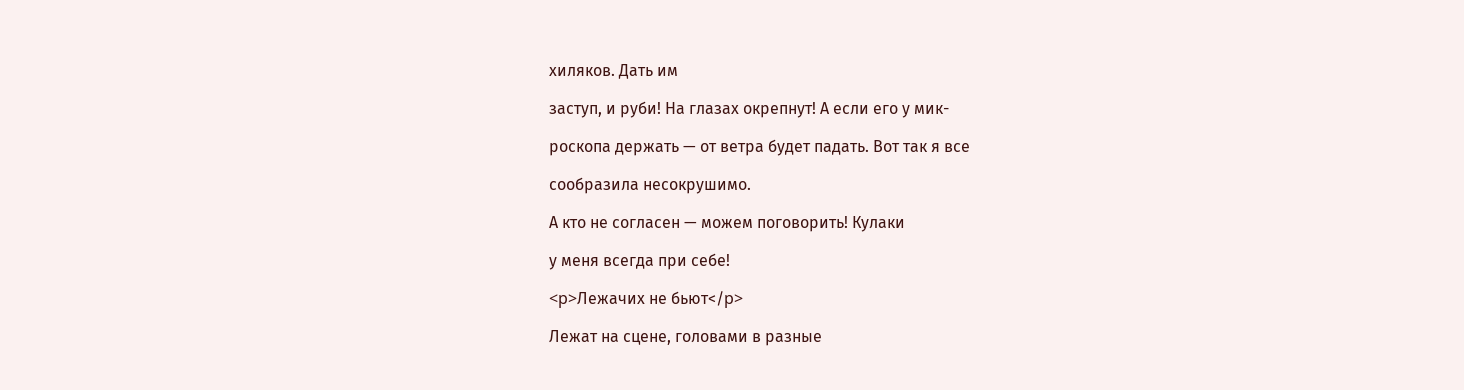хиляков. Дать им

заступ, и руби! На глазах окрепнут! А если его у мик-

роскопа держать — от ветра будет падать. Вот так я все

сообразила несокрушимо.

А кто не согласен — можем поговорить! Кулаки

у меня всегда при себе!

<p>Лежачих не бьют</p>

Лежат на сцене, головами в разные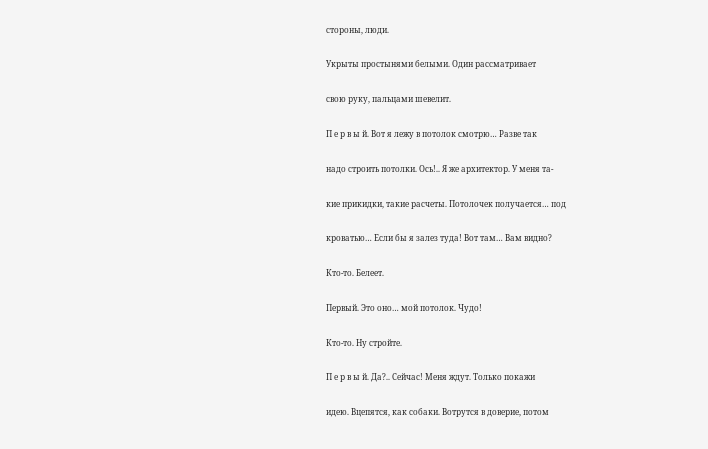стороны, люди.

Укрыты простынями белыми. Один рассматривает

свою руку, пальцами шевелит.

П е р в ы й. Вот я лежу в потолок смотрю… Разве так

надо строить потолки. Ось!.. Я же архитектор. У меня та-

кие прикидки, такие расчеты. Потолочек получается… под

кроватью… Если бы я залез туда! Вот там… Вам видно?

Кто-то. Белеет.

Первый. Это оно… мой потолок. Чудо!

Кто-то. Ну стройте.

П е р в ы й. Да?.. Сейчас! Меня ждут. Только покажи

идею. Вцепятся, как собаки. Вотрутся в доверие, потом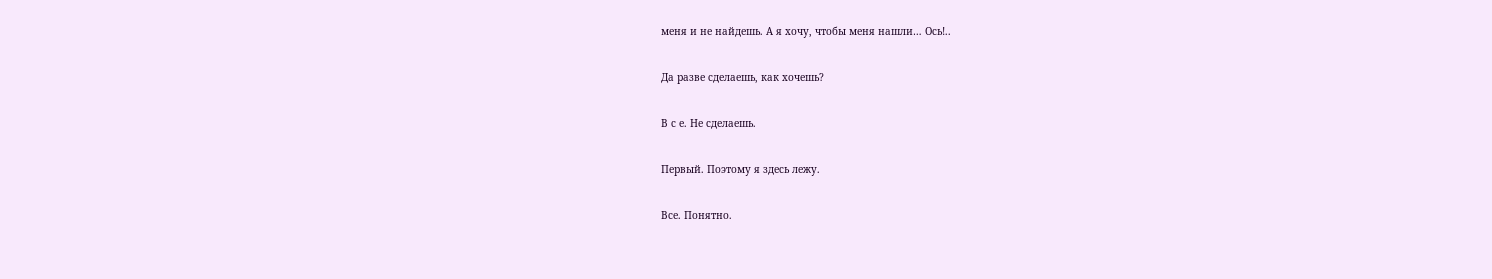меня и не найдешь. А я хочу, чтобы меня нашли… Ось!..

Да разве сделаешь, как хочешь?

В с е. Не сделаешь.

Первый. Поэтому я здесь лежу.

Все. Понятно.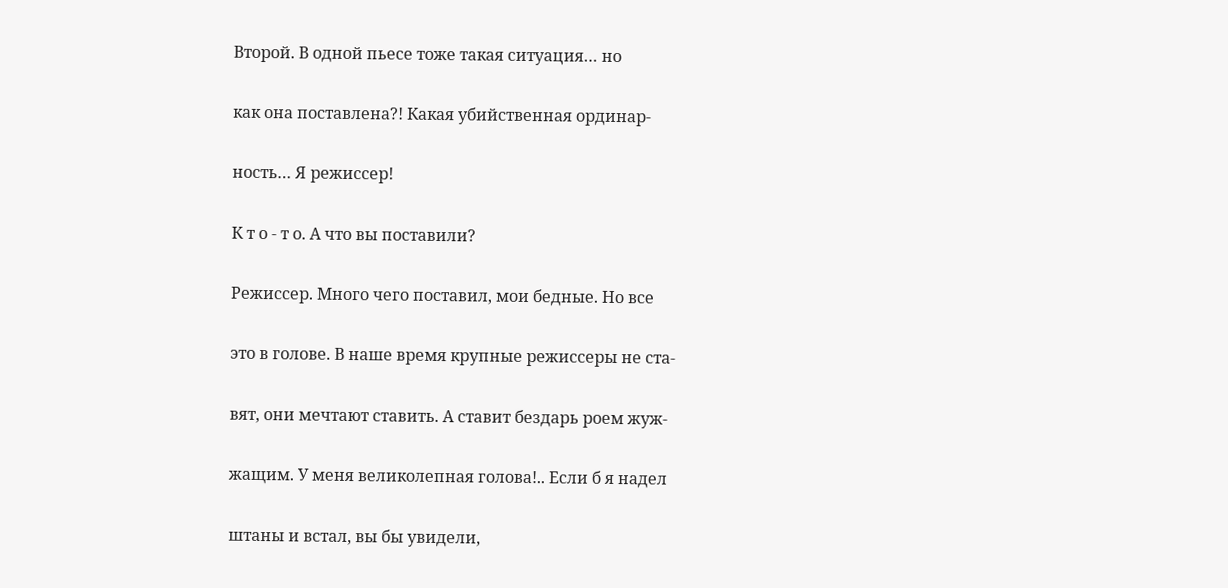Второй. В одной пьесе тоже такая ситуация… но

как она поставлена?! Какая убийственная ординар-

ность… Я режиссер!

К т о - т о. А что вы поставили?

Режиссер. Много чего поставил, мои бедные. Но все

это в голове. В наше время крупные режиссеры не ста-

вят, они мечтают ставить. А ставит бездарь роем жуж-

жащим. У меня великолепная голова!.. Если б я надел

штаны и встал, вы бы увидели,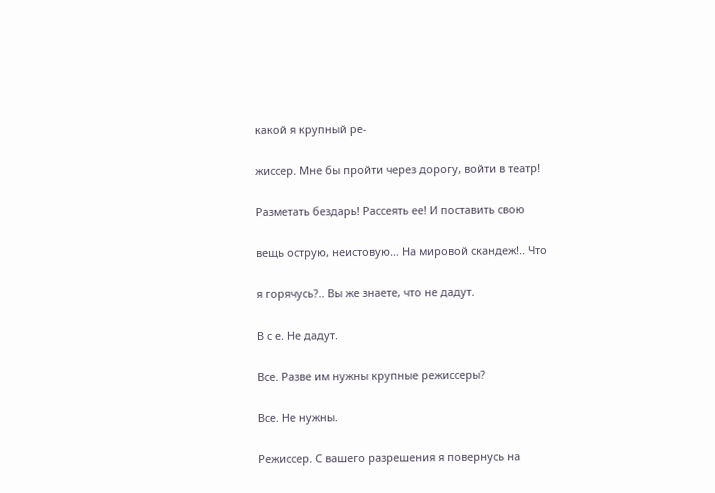какой я крупный ре-

жиссер. Мне бы пройти через дорогу, войти в театр!

Разметать бездарь! Рассеять ее! И поставить свою

вещь острую, неистовую… На мировой скандеж!.. Что

я горячусь?.. Вы же знаете, что не дадут.

В с е. Не дадут.

Все. Разве им нужны крупные режиссеры?

Все. Не нужны.

Режиссер. С вашего разрешения я повернусь на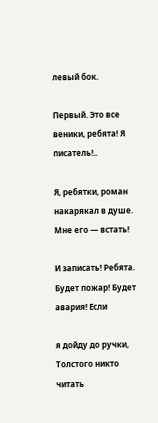левый бок.

Первый. Это все веники, ребята! Я писатель!..

Я, ребятки, роман накарякал в душе. Мне его — встать!

И записать! Ребята. Будет пожар! Будет авария! Если

я дойду до ручки, Толстого никто читать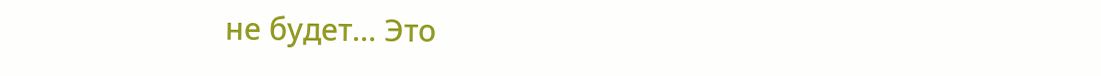не будет… Это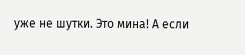уже не шутки. Это мина! А если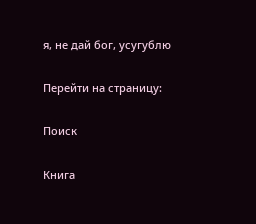я, не дай бог, усугублю

Перейти на страницу:

Поиск

Книга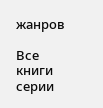жанров

Все книги серии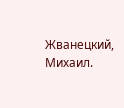Жванецкий, Михаил.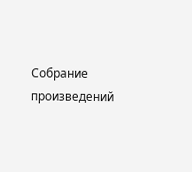Собрание произведений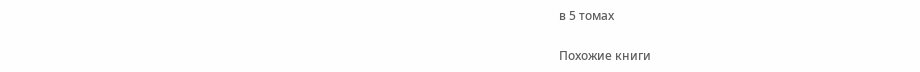в 5 томах

Похожие книги